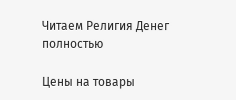Читаем Религия Денег полностью

Цены на товары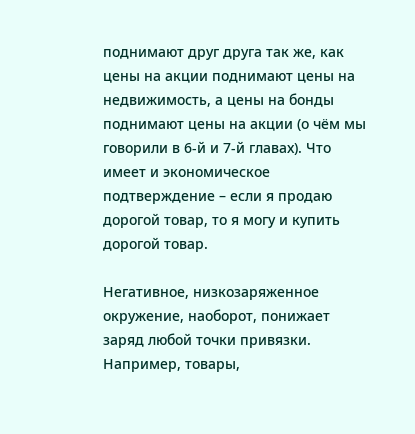поднимают друг друга так же, как цены на акции поднимают цены на недвижимость, а цены на бонды поднимают цены на акции (о чём мы говорили в 6-й и 7-й главах). Что имеет и экономическое подтверждение – если я продаю дорогой товар, то я могу и купить дорогой товар.

Негативное, низкозаряженное окружение, наоборот, понижает заряд любой точки привязки. Например, товары,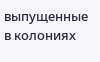выпущенные в колониях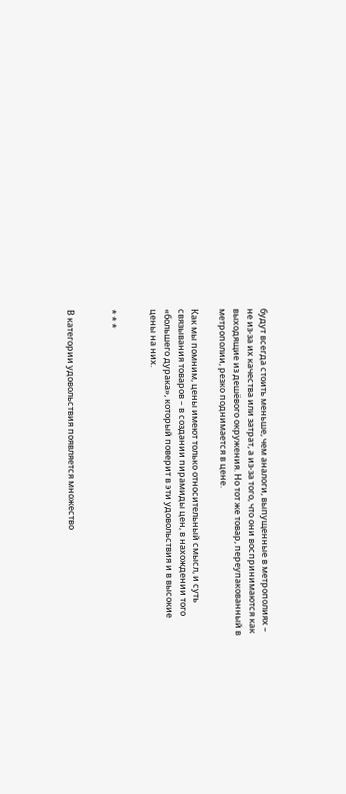будут всегда стоить меньше, чем аналоги, выпущенные в метрополиях – не из-за их качества или затрат, а из-за того, что они воспринимаются как выходящие из дешёвого окружения. Но тот же товар, переупакованный в метрополии, резко поднимается в цене.

Как мы помним, цены имеют только относительный смысл, и суть связывания товаров – в создании пирамиды цен, в нахождении того «большего дурака», который поверит в эти удовольствия и в высокие цены на них.


* * *


В категории удовольствия появляется множество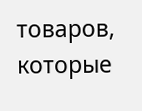товаров, которые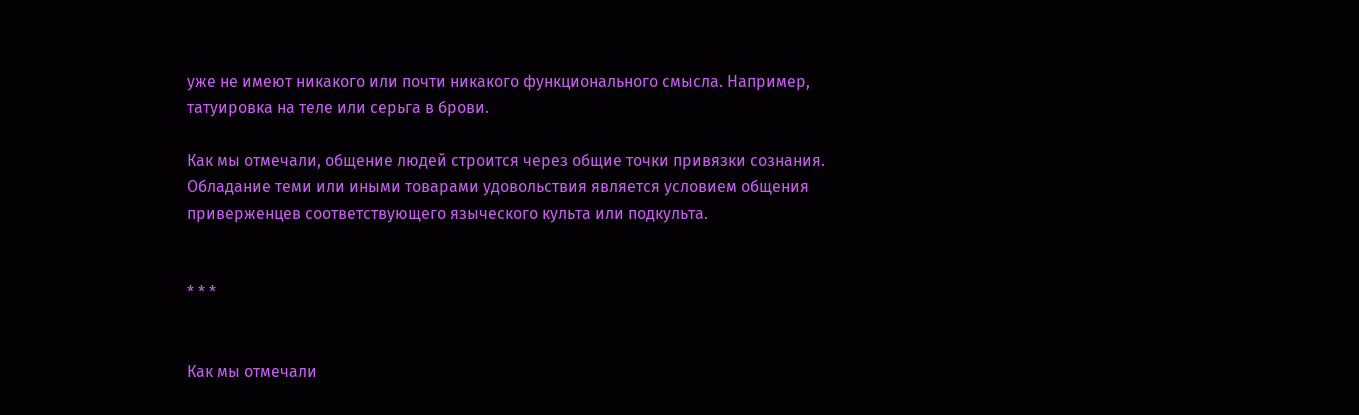уже не имеют никакого или почти никакого функционального смысла. Например, татуировка на теле или серьга в брови.

Как мы отмечали, общение людей строится через общие точки привязки сознания. Обладание теми или иными товарами удовольствия является условием общения приверженцев соответствующего языческого культа или подкульта.


* * *


Как мы отмечали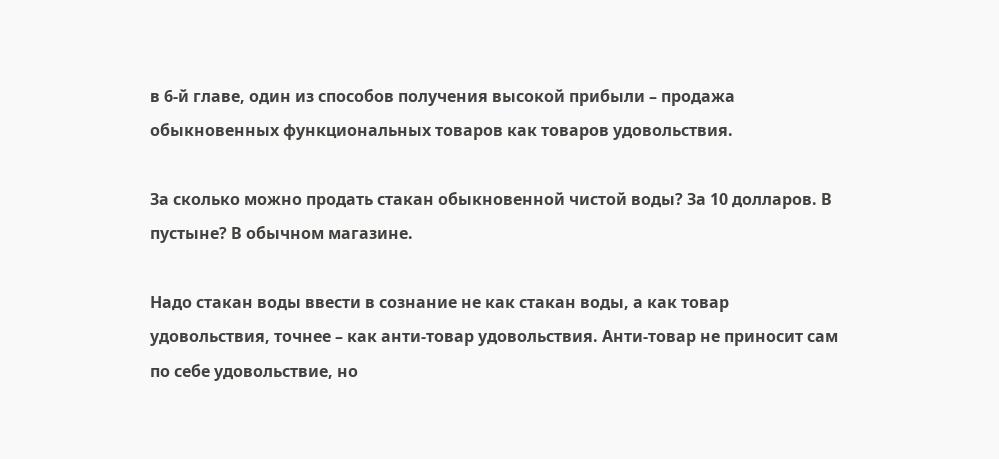в 6-й главе, один из способов получения высокой прибыли – продажа обыкновенных функциональных товаров как товаров удовольствия.

За сколько можно продать стакан обыкновенной чистой воды? За 10 долларов. В пустыне? В обычном магазине.

Надо стакан воды ввести в сознание не как стакан воды, а как товар удовольствия, точнее – как анти-товар удовольствия. Анти-товар не приносит сам по себе удовольствие, но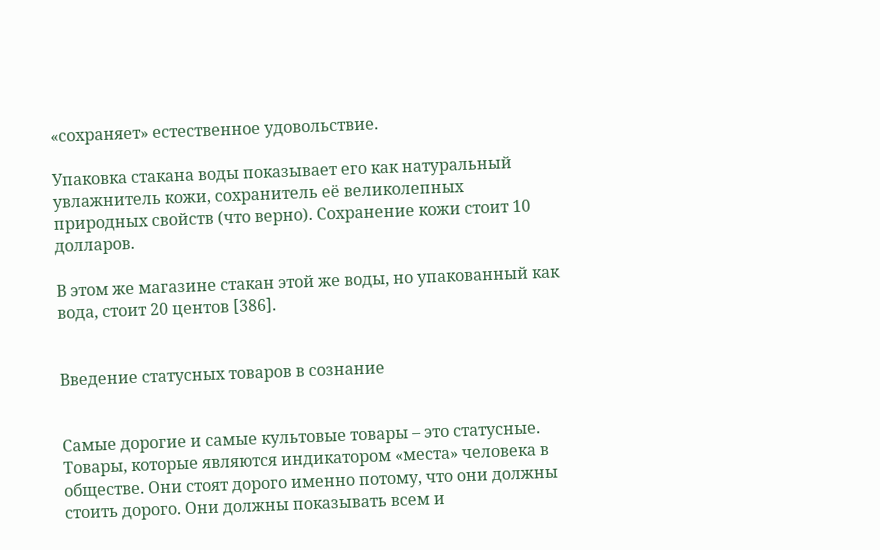«сохраняет» естественное удовольствие.

Упаковка стакана воды показывает его как натуральный увлажнитель кожи, сохранитель её великолепных природных свойств (что верно). Сохранение кожи стоит 10 долларов.

В этом же магазине стакан этой же воды, но упакованный как вода, стоит 20 центов [386].


Введение статусных товаров в сознание


Самые дорогие и самые культовые товары – это статусные. Товары, которые являются индикатором «места» человека в обществе. Они стоят дорого именно потому, что они должны стоить дорого. Они должны показывать всем и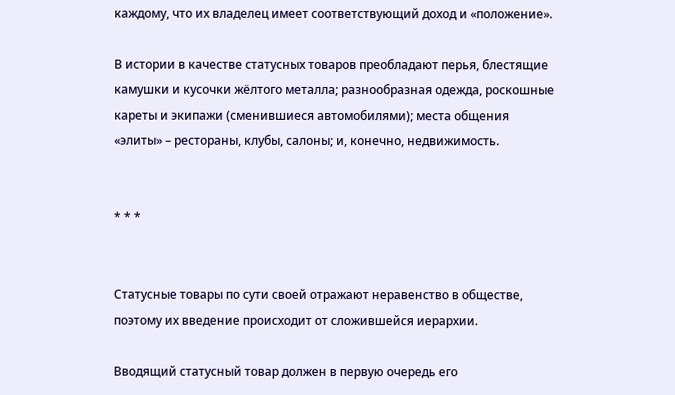каждому, что их владелец имеет соответствующий доход и «положение».

В истории в качестве статусных товаров преобладают перья, блестящие камушки и кусочки жёлтого металла; разнообразная одежда, роскошные кареты и экипажи (сменившиеся автомобилями); места общения «элиты» – рестораны, клубы, салоны; и, конечно, недвижимость.


* * *


Статусные товары по сути своей отражают неравенство в обществе, поэтому их введение происходит от сложившейся иерархии.

Вводящий статусный товар должен в первую очередь его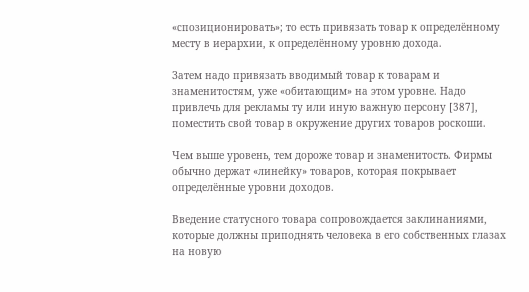«спозиционировать»; то есть привязать товар к определённому месту в иерархии, к определённому уровню дохода.

Затем надо привязать вводимый товар к товарам и знаменитостям, уже «обитающим» на этом уровне. Надо привлечь для рекламы ту или иную важную персону [387], поместить свой товар в окружение других товаров роскоши.

Чем выше уровень, тем дороже товар и знаменитость. Фирмы обычно держат «линейку» товаров, которая покрывает определённые уровни доходов.

Введение статусного товара сопровождается заклинаниями, которые должны приподнять человека в его собственных глазах на новую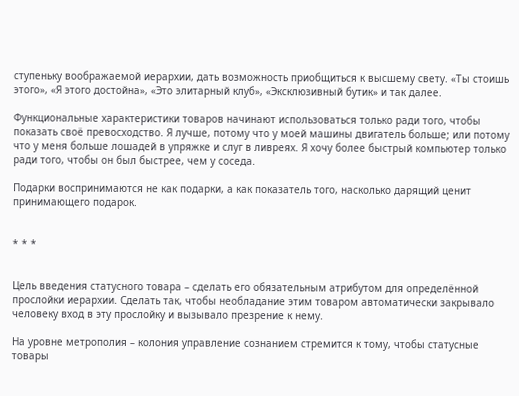ступеньку воображаемой иерархии, дать возможность приобщиться к высшему свету. «Ты стоишь этого», «Я этого достойна», «Это элитарный клуб», «Эксклюзивный бутик» и так далее.

Функциональные характеристики товаров начинают использоваться только ради того, чтобы показать своё превосходство. Я лучше, потому что у моей машины двигатель больше; или потому что у меня больше лошадей в упряжке и слуг в ливреях. Я хочу более быстрый компьютер только ради того, чтобы он был быстрее, чем у соседа.

Подарки воспринимаются не как подарки, а как показатель того, насколько дарящий ценит принимающего подарок.


* * *


Цель введения статусного товара – сделать его обязательным атрибутом для определённой прослойки иерархии. Сделать так, чтобы необладание этим товаром автоматически закрывало человеку вход в эту прослойку и вызывало презрение к нему.

На уровне метрополия – колония управление сознанием стремится к тому, чтобы статусные товары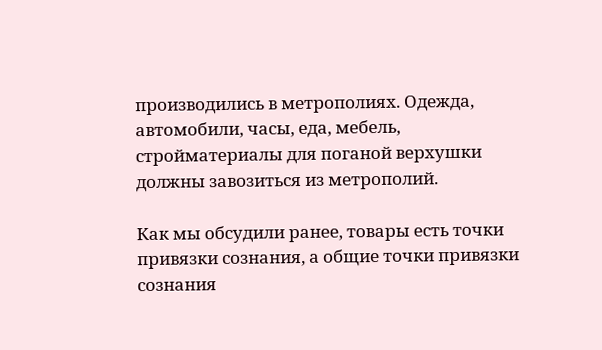производились в метрополиях. Одежда, автомобили, часы, еда, мебель, стройматериалы для поганой верхушки должны завозиться из метрополий.

Как мы обсудили ранее, товары есть точки привязки сознания, а общие точки привязки сознания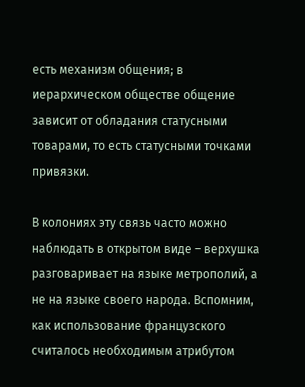есть механизм общения; в иерархическом обществе общение зависит от обладания статусными товарами, то есть статусными точками привязки.

В колониях эту связь часто можно наблюдать в открытом виде – верхушка разговаривает на языке метрополий, а не на языке своего народа. Вспомним, как использование французского считалось необходимым атрибутом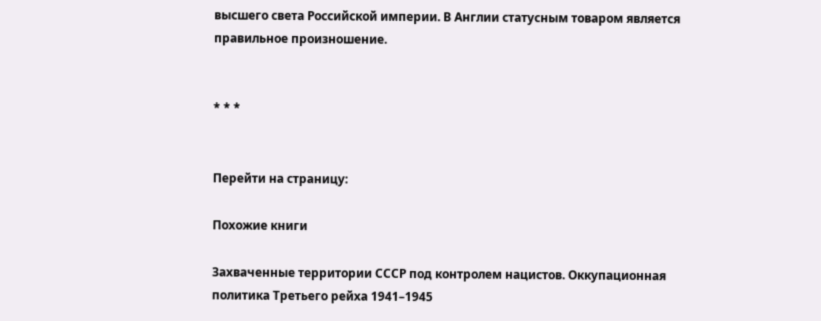высшего света Российской империи. В Англии статусным товаром является правильное произношение.


* * *


Перейти на страницу:

Похожие книги

Захваченные территории СССР под контролем нацистов. Оккупационная политика Третьего рейха 1941–1945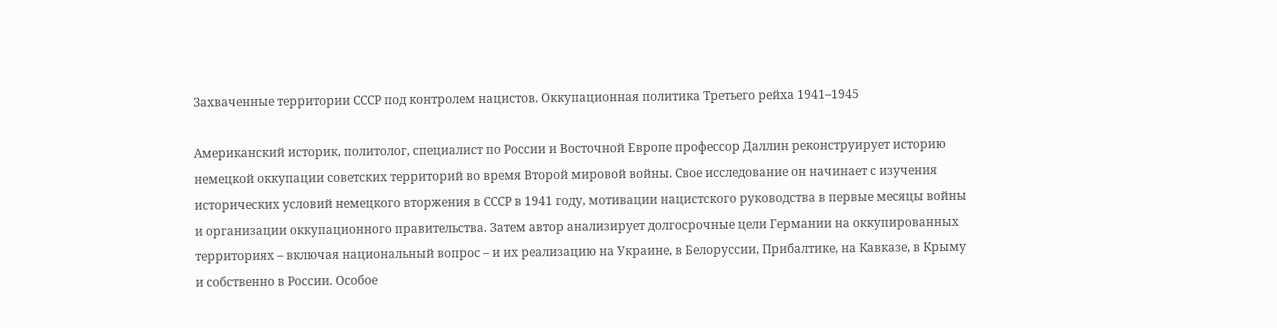Захваченные территории СССР под контролем нацистов. Оккупационная политика Третьего рейха 1941–1945

Американский историк, политолог, специалист по России и Восточной Европе профессор Даллин реконструирует историю немецкой оккупации советских территорий во время Второй мировой войны. Свое исследование он начинает с изучения исторических условий немецкого вторжения в СССР в 1941 году, мотивации нацистского руководства в первые месяцы войны и организации оккупационного правительства. Затем автор анализирует долгосрочные цели Германии на оккупированных территориях – включая национальный вопрос – и их реализацию на Украине, в Белоруссии, Прибалтике, на Кавказе, в Крыму и собственно в России. Особое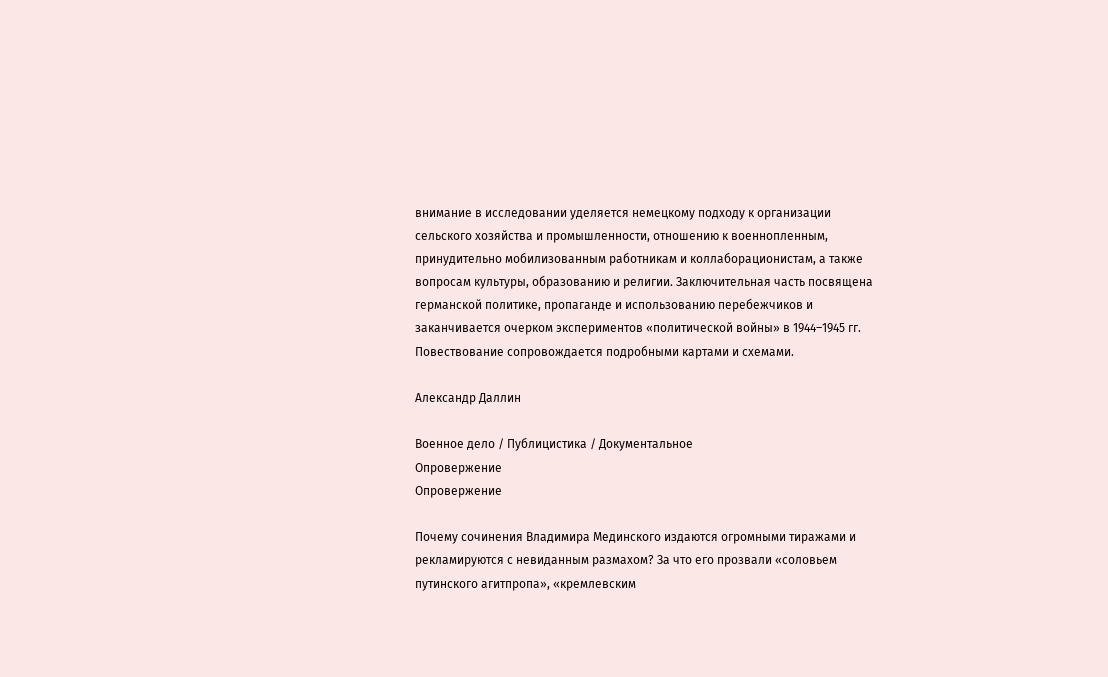внимание в исследовании уделяется немецкому подходу к организации сельского хозяйства и промышленности, отношению к военнопленным, принудительно мобилизованным работникам и коллаборационистам, а также вопросам культуры, образованию и религии. Заключительная часть посвящена германской политике, пропаганде и использованию перебежчиков и заканчивается очерком экспериментов «политической войны» в 1944–1945 гг. Повествование сопровождается подробными картами и схемами.

Александр Даллин

Военное дело / Публицистика / Документальное
Опровержение
Опровержение

Почему сочинения Владимира Мединского издаются огромными тиражами и рекламируются с невиданным размахом? За что его прозвали «соловьем путинского агитпропа», «кремлевским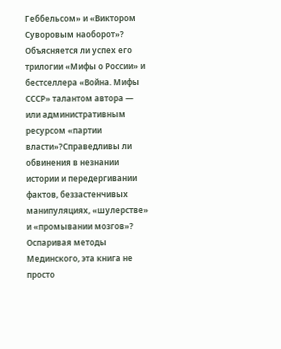Геббельсом» и «Виктором Суворовым наоборот»? Объясняется ли успех его трилогии «Мифы о России» и бестселлера «Война. Мифы СССР» талантом автора — или административным ресурсом «партии власти»?Справедливы ли обвинения в незнании истории и передергивании фактов, беззастенчивых манипуляциях, «шулерстве» и «промывании мозгов»? Оспаривая методы Мединского, эта книга не просто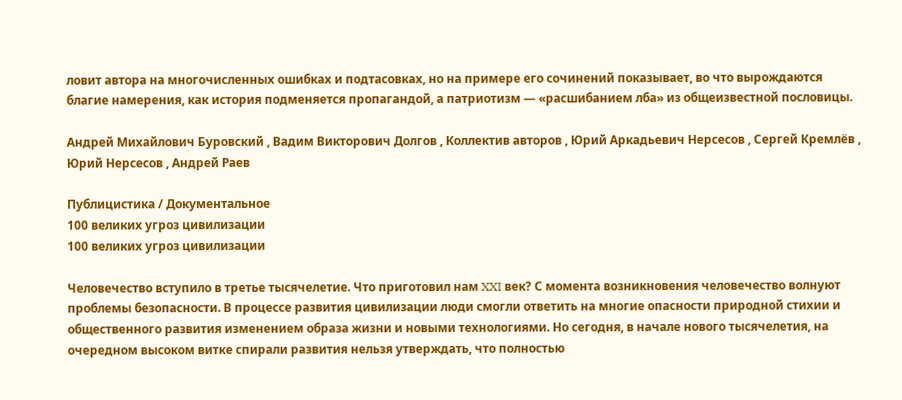ловит автора на многочисленных ошибках и подтасовках, но на примере его сочинений показывает, во что вырождаются благие намерения, как история подменяется пропагандой, а патриотизм — «расшибанием лба» из общеизвестной пословицы.

Андрей Михайлович Буровский , Вадим Викторович Долгов , Коллектив авторов , Юрий Аркадьевич Нерсесов , Сергей Кремлёв , Юрий Нерсесов , Андрей Раев

Публицистика / Документальное
100 великих угроз цивилизации
100 великих угроз цивилизации

Человечество вступило в третье тысячелетие. Что приготовил нам XXI век? С момента возникновения человечество волнуют проблемы безопасности. В процессе развития цивилизации люди смогли ответить на многие опасности природной стихии и общественного развития изменением образа жизни и новыми технологиями. Но сегодня, в начале нового тысячелетия, на очередном высоком витке спирали развития нельзя утверждать, что полностью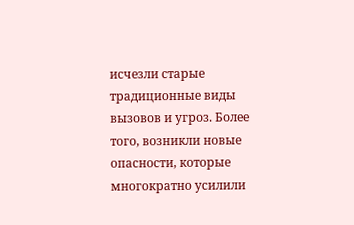исчезли старые традиционные виды вызовов и угроз. Более того, возникли новые опасности, которые многократно усилили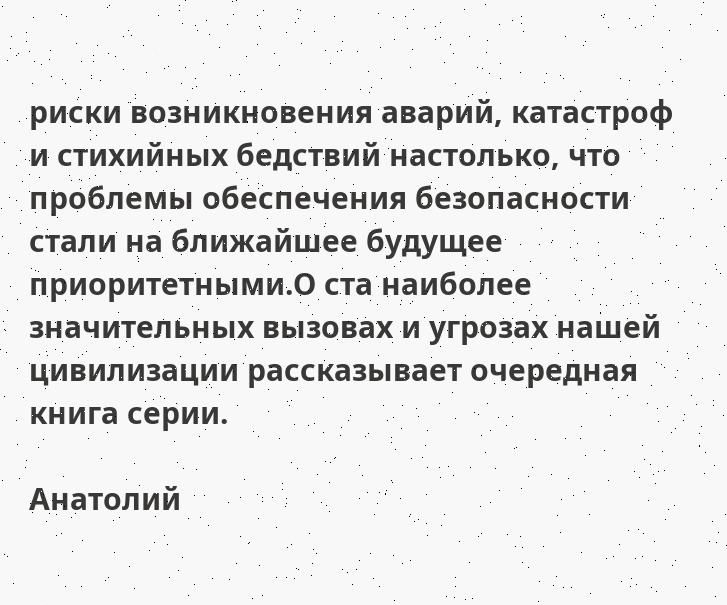риски возникновения аварий, катастроф и стихийных бедствий настолько, что проблемы обеспечения безопасности стали на ближайшее будущее приоритетными.О ста наиболее значительных вызовах и угрозах нашей цивилизации рассказывает очередная книга серии.

Анатолий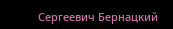Сергеевич Бернацкий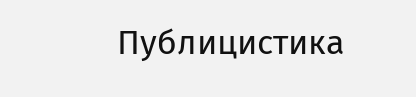Публицистика